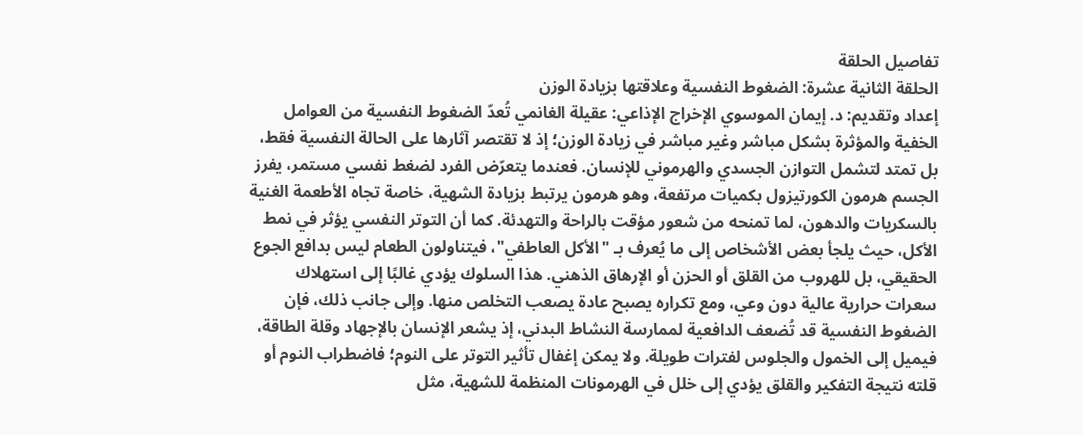تفاصيل الحلقة
الحلقة الثانية عشرة: الضغوط النفسية وعلاقتها بزيادة الوزن
إعداد وتقديم: د. إيمان الموسوي الإخراج الإذاعي: عقيلة الغانمي تُعدّ الضغوط النفسية من العوامل الخفية والمؤثرة بشكل مباشر وغير مباشر في زيادة الوزن؛ إذ لا تقتصر آثارها على الحالة النفسية فقط، بل تمتد لتشمل التوازن الجسدي والهرموني للإنسان. فعندما يتعرّض الفرد لضغط نفسي مستمر، يفرز الجسم هرمون الكورتيزول بكميات مرتفعة، وهو هرمون يرتبط بزيادة الشهية، خاصة تجاه الأطعمة الغنية بالسكريات والدهون، لما تمنحه من شعور مؤقت بالراحة والتهدئة. كما أن التوتر النفسي يؤثر في نمط الأكل، حيث يلجأ بعض الأشخاص إلى ما يُعرف بـ "الأكل العاطفي"، فيتناولون الطعام ليس بدافع الجوع الحقيقي، بل للهروب من القلق أو الحزن أو الإرهاق الذهني. هذا السلوك يؤدي غالبًا إلى استهلاك سعرات حرارية عالية دون وعي، ومع تكراره يصبح عادة يصعب التخلص منها. وإلى جانب ذلك، فإن الضغوط النفسية قد تُضعف الدافعية لممارسة النشاط البدني، إذ يشعر الإنسان بالإجهاد وقلة الطاقة، فيميل إلى الخمول والجلوس لفترات طويلة. ولا يمكن إغفال تأثير التوتر على النوم؛ فاضطراب النوم أو قلته نتيجة التفكير والقلق يؤدي إلى خلل في الهرمونات المنظمة للشهية، مثل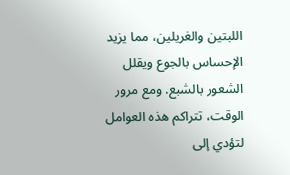اللبتين والغريلين، مما يزيد الإحساس بالجوع ويقلل الشعور بالشبع. ومع مرور الوقت، تتراكم هذه العوامل لتؤدي إلى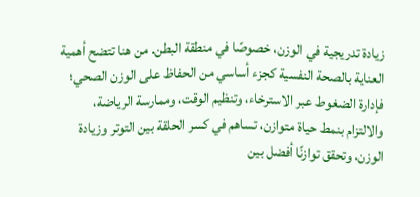زيادة تدريجية في الوزن، خصوصًا في منطقة البطن. من هنا تتضح أهمية العناية بالصحة النفسية كجزء أساسي من الحفاظ على الوزن الصحي؛ فإدارة الضغوط عبر الاسترخاء، وتنظيم الوقت، وممارسة الرياضة، والالتزام بنمط حياة متوازن، تساهم في كسر الحلقة بين التوتر وزيادة الوزن، وتحقق توازنًا أفضل بين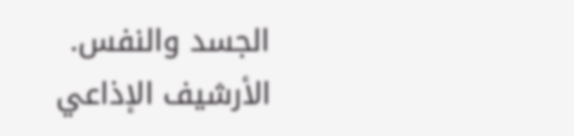الجسد والنفس.
الأرشيف الإذاعي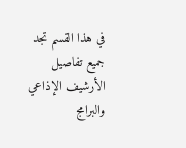في هذا القسم تجد جميع تفاصيل الأرشيف الإذاعي والبرامج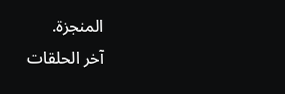المنجزة.
آخر الحلقات